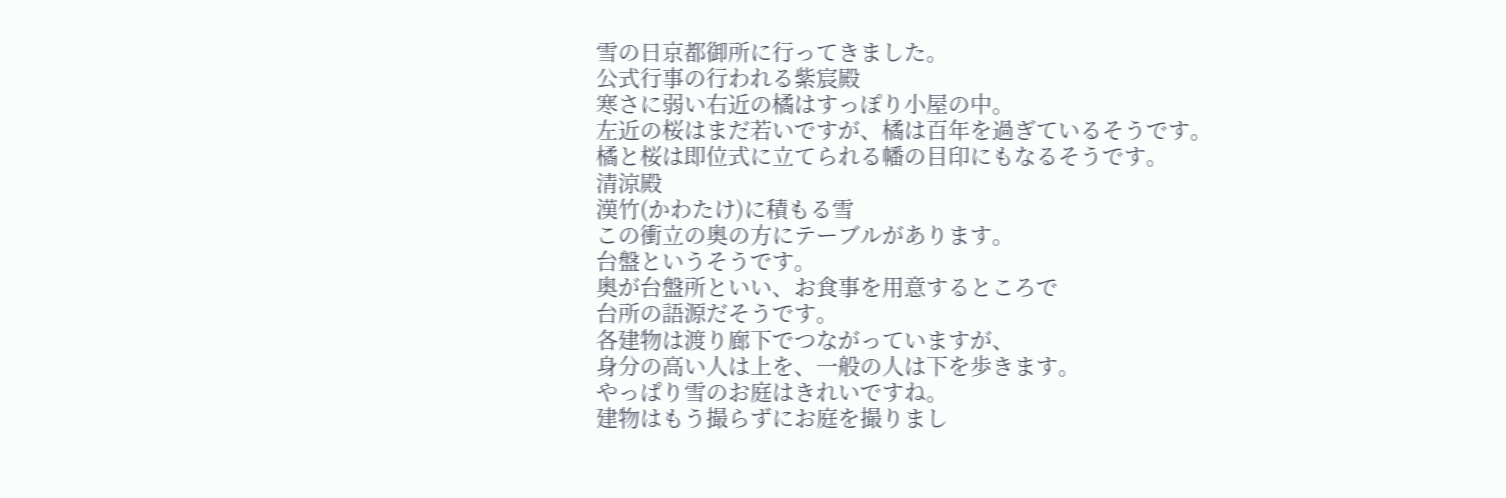雪の日京都御所に行ってきました。
公式行事の行われる紫宸殿
寒さに弱い右近の橘はすっぽり小屋の中。
左近の桜はまだ若いですが、橘は百年を過ぎているそうです。
橘と桜は即位式に立てられる幡の目印にもなるそうです。
清涼殿
漢竹(かわたけ)に積もる雪
この衝立の奥の方にテーブルがあります。
台盤というそうです。
奥が台盤所といい、お食事を用意するところで
台所の語源だそうです。
各建物は渡り廊下でつながっていますが、
身分の高い人は上を、一般の人は下を歩きます。
やっぱり雪のお庭はきれいですね。
建物はもう撮らずにお庭を撮りまし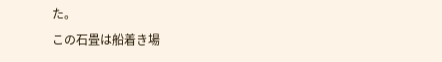た。
この石畳は船着き場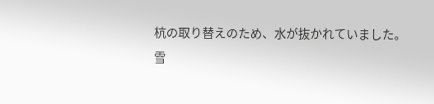杭の取り替えのため、水が抜かれていました。
雪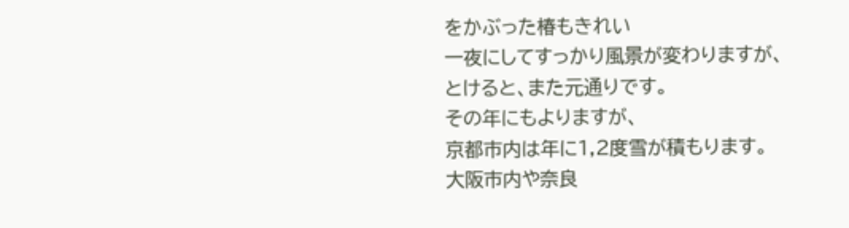をかぶった椿もきれい
一夜にしてすっかり風景が変わりますが、
とけると、また元通りです。
その年にもよりますが、
京都市内は年に1,2度雪が積もります。
大阪市内や奈良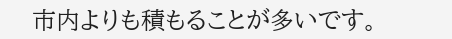市内よりも積もることが多いです。